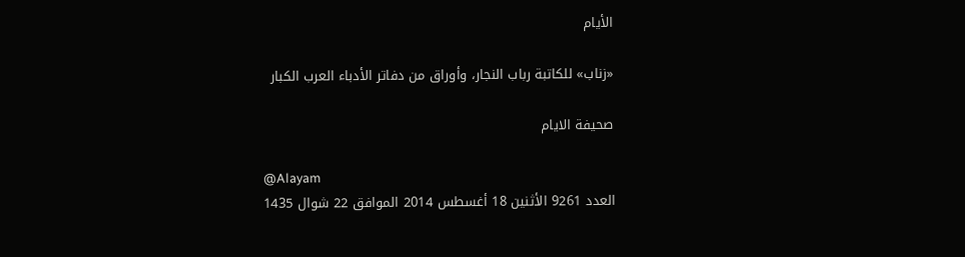الأيام

«زناب» للكاتبة رباب النجار، وأوراق من دفاتر الأدباء العرب الكبار

صحيفة الايام

@Alayam
العدد 9261 الأثنين 18 أغسطس 2014 الموافق 22 شوال 1435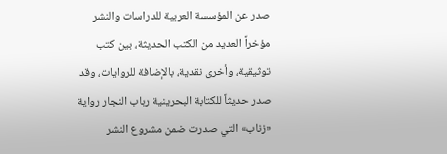صدر عن المؤسسة العربية للدراسات والنشر مؤخراً العديد من الكتب الحديثة، بين كتب توثيقية، وأخرى نقدية، بالإضافة للروايات، وقد صدر حديثاً للكتابة البحرينية رباب النجار رواية «زناب» التي صدرت ضمن مشروع النشر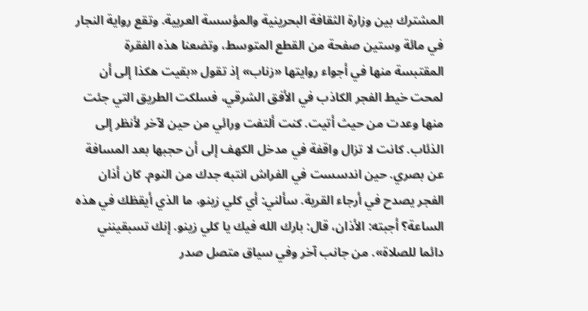المشترك بين وزارة الثقافة البحرينية والمؤسسة العربية. وتقع رواية النجار في مائة وستين صفحة من القطع المتوسط، وتضعنا هذه الفقرة المقتبسة منها في أجواء روايتها «زناب» إذ تقول «بقيت هكذا إلى أن لمحت خيط الفجر الكاذب في الأفق الشرقي، فسلكت الطريق التي جئت منها وعدت من حيث أتيت. كنت ألتفت ورائي من حين لآخر لأنظر إلى الذئاب. كانت لا تزال واقفة في مدخل الكهف إلى أن حجبها بعد المسافة عن بصري. حين اندسست في الفراش انتبه جدك من النوم. كان أذان الفجر يصدح في أرجاء القرية. سألني: أي كلي زينو، ما الذي أيقظك في هذه الساعة؟ أجبته: الأذان، قال: بارك الله فيك يا كلي زينو. إنك تسبقينني دائما للصلاة». من جانب آخر وفي سياق متصل صدر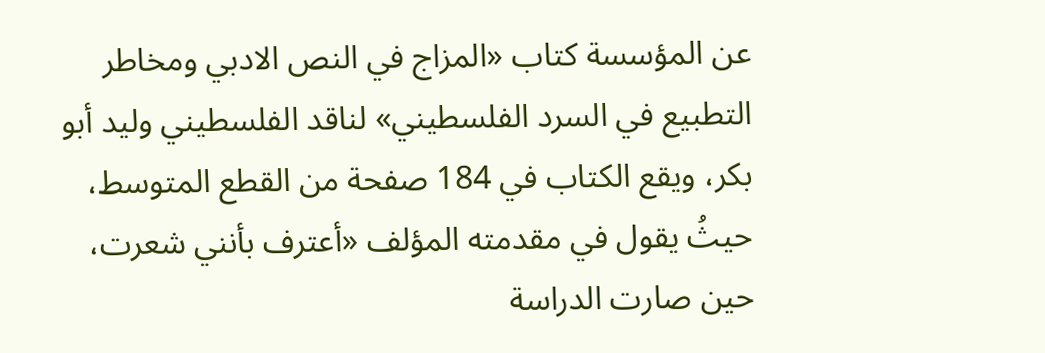عن المؤسسة كتاب «المزاج في النص الادبي ومخاطر التطبيع في السرد الفلسطيني» لناقد الفلسطيني وليد أبو بكر، ويقع الكتاب في 184 صفحة من القطع المتوسط، حيثُ يقول في مقدمته المؤلف «أعترف بأنني شعرت، حين صارت الدراسة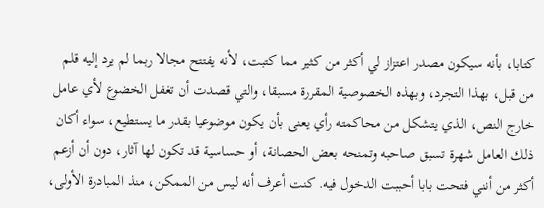كتابا، بأنه سيكون مصدر اعتزاز لي أكثر من كثير مما كتبت، لأنه يفتتح مجالا ربما لم يرد إليه قلم من قبل، بهذا التجرد، وبهذه الخصوصية المقررة مسبقا، والتي قصدت أن تغفل الخضوع لأي عامل خارج النص، الذي يتشكل من محاكمته رأي يعنى بأن يكون موضوعيا بقدر ما يستطيع، سواء أكان ذلك العامل شهرة تسبق صاحبه وتمنحه بعض الحصانة، أو حساسية قد تكون لها آثار، دون أن أزعم أكثر من أنني فتحت بابا أحببت الدخول فيه. كنت أعرف أنه ليس من الممكن، منذ المبادرة الأولى،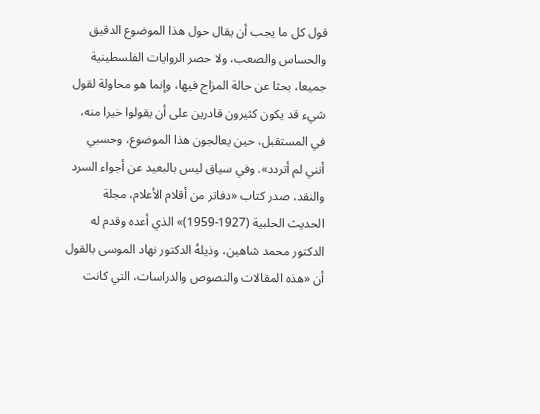قول كل ما يجب أن يقال حول هذا الموضوع الدقيق والحساس والصعب، ولا حصر الروايات الفلسطينية جميعا، بحثا عن حالة المزاج فيها، وإنما هو محاولة لقول شيء قد يكون كثيرون قادرين على أن يقولوا خيرا منه، في المستقبل، حين يعالجون هذا الموضوع، وحسبي أنني لم أتردد». وفي سياق ليس بالبعيد عن أجواء السرد والنقد، صدر كتاب «دفاتر من أقلام الأعلام، مجلة الحديث الحلبية (1927-1959)» الذي أعده وقدم له الدكتور محمد شاهين، وذيلهُ الدكتور نهاد الموسى بالقول أن «هذه المقالات والنصوص والدراسات، التي كانت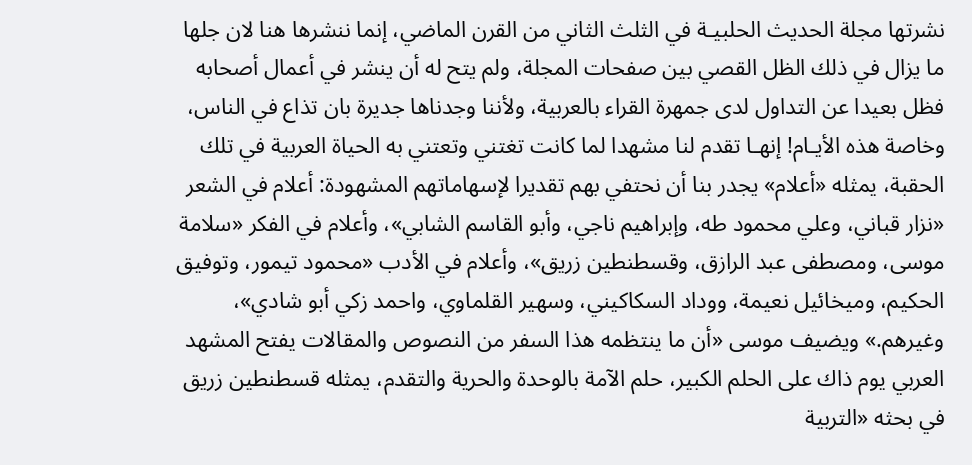نشرتها مجلة الحديث الحلبيـة في الثلث الثاني من القرن الماضي، إنما ننشرها هنا لان جلها ما يزال في ذلك الظل القصي بين صفحات المجلة، ولم يتح له أن ينشر في أعمال أصحابه فظل بعيدا عن التداول لدى جمهرة القراء بالعربية، ولأننا وجدناها جديرة بان تذاع في الناس، وخاصة هذه الأيـام! إنهـا تقدم لنا مشهدا لما كانت تغتني وتعتني به الحياة العربية في تلك الحقبة، يمثله «أعلام» يجدر بنا أن نحتفي بهم تقديرا لإسهاماتهم المشهودة: أعلام في الشعر «نزار قباني، وعلي محمود طه، وإبراهيم ناجي، وأبو القاسم الشابي»، وأعلام في الفكر «سلامة موسى، ومصطفى عبد الرازق، وقسطنطين زريق»، وأعلام في الأدب «محمود تيمور، وتوفيق الحكيم، وميخائيل نعيمة، ووداد السكاكيني، وسهير القلماوي، واحمد زكي أبو شادي»، وغيرهم.» ويضيف موسى «أن ما ينتظمه هذا السفر من النصوص والمقالات يفتح المشهد العربي يوم ذاك على الحلم الكبير، حلم الآمة بالوحدة والحرية والتقدم، يمثله قسطنطين زريق في بحثه «التربية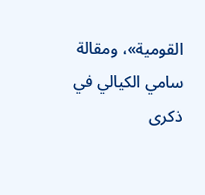القومية»، ومقالة سامي الكيالي في ذكرى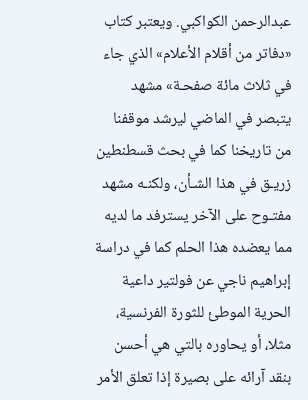عبدالرحمن الكواكبي. ويعتبر كتاب «دفاتر من أقلام الأعلام» الذي جاء في ثلاث مائة صفحـة» مشهد يتبصر في الماضي ليرشد موقفنا من تاريخنا كما في بحث قسطنطين زريـق في هذا الشـأن، ولكنـه مشهد مفتـوح على الآخر يسترفد ما لديه مما يعضده هذا الحلم كما في دراسة إبراهيم ناجي عن فولتير داعية الحرية الموطئ للثورة الفرنسية، مثلا، أو يحاوره بالتي هي أحسن بنقد آرائه على بصيرة إذا تعلق الأمر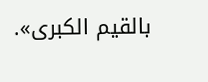بالقيم الكبرى».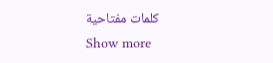كلمات مفتاحية
Show more